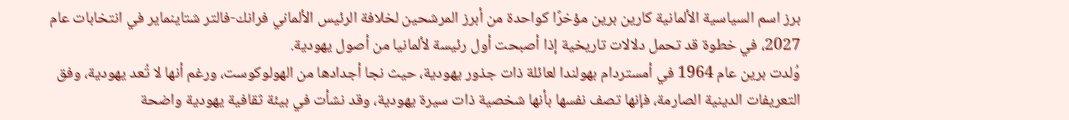برز اسم السياسية الألمانية كارين برين مؤخرًا كواحدة من أبرز المرشحين لخلافة الرئيس الألماني فرانك-فالتر شتاينماير في انتخابات عام 2027، في خطوة قد تحمل دلالات تاريخية إذا أصبحت أول رئيسة لألمانيا من أصول يهودية.
وُلدت برين عام 1964 في أمستردام بهولندا لعائلة ذات جذور يهودية، حيث نجا أجدادها من الهولوكوست، ورغم أنها لا تُعد يهودية، وفق التعريفات الدينية الصارمة، فإنها تصف نفسها بأنها شخصية ذات سيرة يهودية، وقد نشأت في بيئة ثقافية يهودية واضحة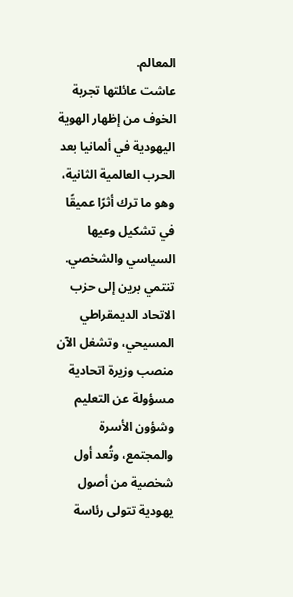المعالم.
عاشت عائلتها تجربة الخوف من إظهار الهوية اليهودية في ألمانيا بعد الحرب العالمية الثانية، وهو ما ترك أثرًا عميقًا في تشكيل وعيها السياسي والشخصي.
تنتمي برين إلى حزب الاتحاد الديمقراطي المسيحي، وتشغل الآن منصب وزيرة اتحادية مسؤولة عن التعليم وشؤون الأسرة والمجتمع، وتُعد أول شخصية من أصول يهودية تتولى رئاسة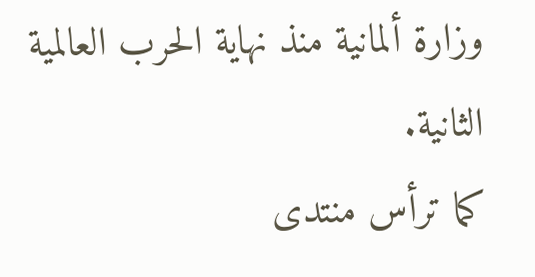وزارة ألمانية منذ نهاية الحرب العالمية الثانية.
كما ترأس منتدى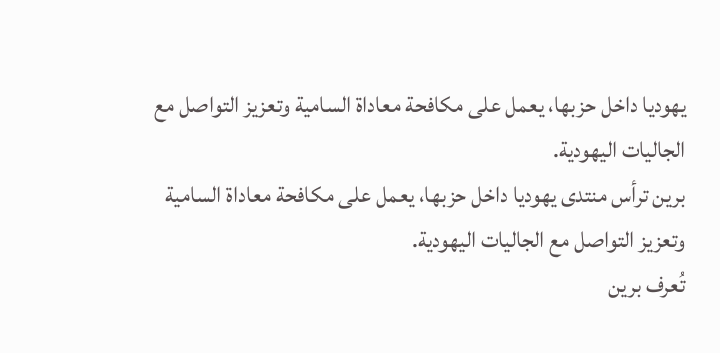يهوديا داخل حزبها، يعمل على مكافحة معاداة السامية وتعزيز التواصل مع الجاليات اليهودية.
برين ترأس منتدى يهوديا داخل حزبها، يعمل على مكافحة معاداة السامية وتعزيز التواصل مع الجاليات اليهودية.
تُعرف برين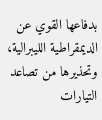بدفاعها القوي عن الديمقراطية الليبرالية، وتحذيرها من تصاعد التيارات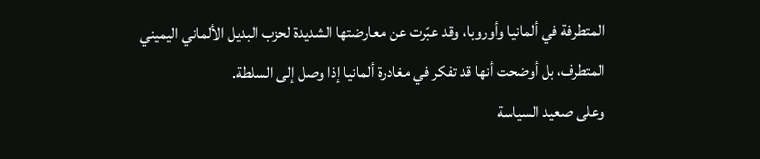المتطرفة في ألمانيا وأوروبا، وقد عبّرت عن معارضتها الشديدة لحزب البديل الألماني اليميني المتطرف، بل أوضحت أنها قد تفكر في مغادرة ألمانيا إذا وصل إلى السلطة.
وعلى صعيد السياسة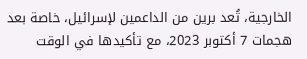الخارجية، تُعد برين من الداعمين لإسرائيل، خاصة بعد هجمات 7 أكتوبر 2023، مع تأكيدها في الوقت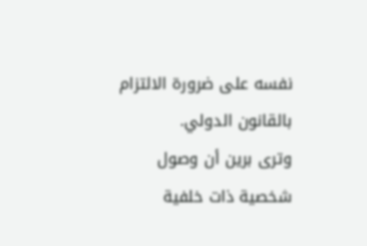نفسه على ضرورة الالتزام بالقانون الدولي.
وترى برين أن وصول شخصية ذات خلفية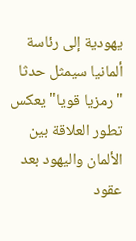يهودية إلى رئاسة ألمانيا سيمثل حدثا "رمزيا قويا" يعكس تطور العلاقة بين الألمان واليهود بعد عقود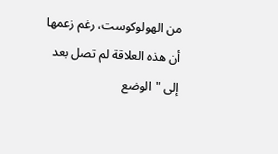من الهولوكوست، رغم زعمها أن هذه العلاقة لم تصل بعد إلى "الوضع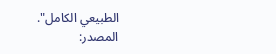الطبيعي الكامل".
المصدر: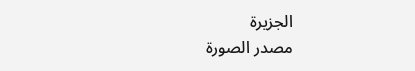الجزيرة
مصدر الصورة